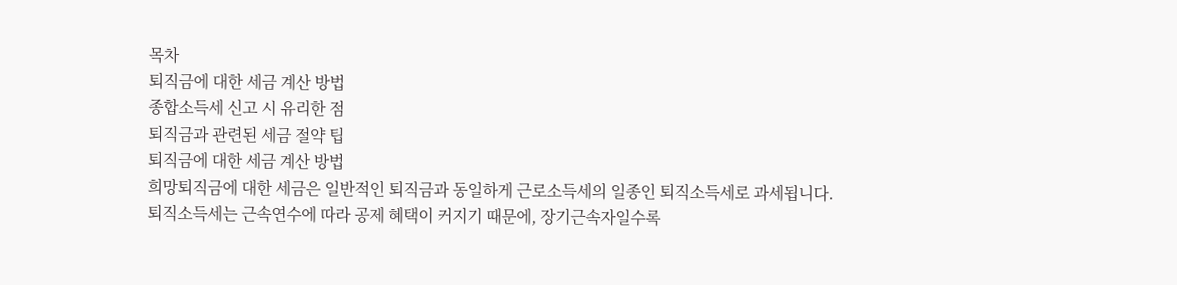목차
퇴직금에 대한 세금 계산 방법
종합소득세 신고 시 유리한 점
퇴직금과 관련된 세금 절약 팁
퇴직금에 대한 세금 계산 방법
희망퇴직금에 대한 세금은 일반적인 퇴직금과 동일하게 근로소득세의 일종인 퇴직소득세로 과세됩니다.
퇴직소득세는 근속연수에 따라 공제 혜택이 커지기 때문에, 장기근속자일수록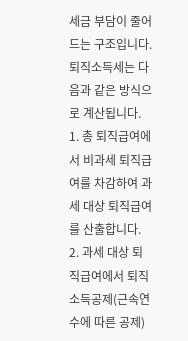세금 부담이 줄어드는 구조입니다.
퇴직소득세는 다음과 같은 방식으로 계산됩니다.
1. 총 퇴직급여에서 비과세 퇴직급여를 차감하여 과세 대상 퇴직급여를 산출합니다.
2. 과세 대상 퇴직급여에서 퇴직소득공제(근속연수에 따른 공제)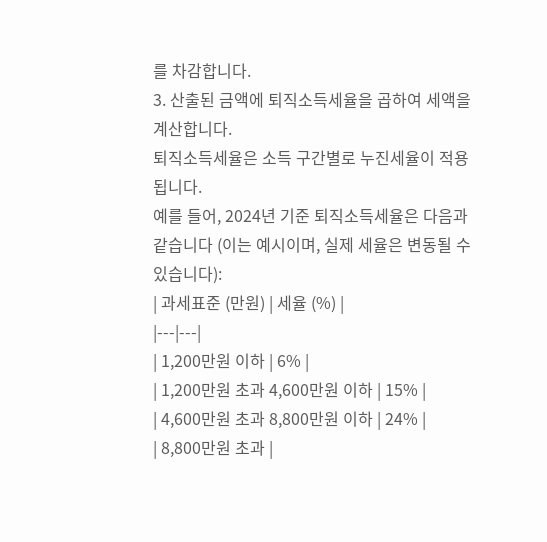를 차감합니다.
3. 산출된 금액에 퇴직소득세율을 곱하여 세액을 계산합니다.
퇴직소득세율은 소득 구간별로 누진세율이 적용됩니다.
예를 들어, 2024년 기준 퇴직소득세율은 다음과 같습니다 (이는 예시이며, 실제 세율은 변동될 수 있습니다):
| 과세표준 (만원) | 세율 (%) |
|---|---|
| 1,200만원 이하 | 6% |
| 1,200만원 초과 4,600만원 이하 | 15% |
| 4,600만원 초과 8,800만원 이하 | 24% |
| 8,800만원 초과 |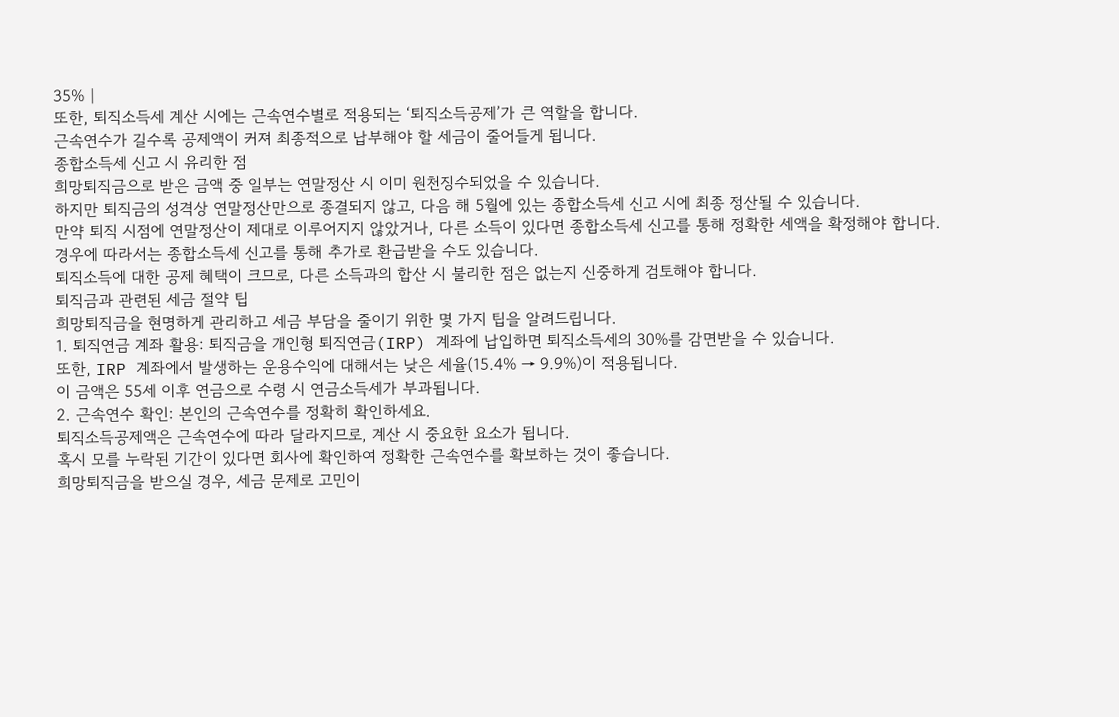35% |
또한, 퇴직소득세 계산 시에는 근속연수별로 적용되는 ‘퇴직소득공제’가 큰 역할을 합니다.
근속연수가 길수록 공제액이 커져 최종적으로 납부해야 할 세금이 줄어들게 됩니다.
종합소득세 신고 시 유리한 점
희망퇴직금으로 받은 금액 중 일부는 연말정산 시 이미 원천징수되었을 수 있습니다.
하지만 퇴직금의 성격상 연말정산만으로 종결되지 않고, 다음 해 5월에 있는 종합소득세 신고 시에 최종 정산될 수 있습니다.
만약 퇴직 시점에 연말정산이 제대로 이루어지지 않았거나, 다른 소득이 있다면 종합소득세 신고를 통해 정확한 세액을 확정해야 합니다.
경우에 따라서는 종합소득세 신고를 통해 추가로 환급받을 수도 있습니다.
퇴직소득에 대한 공제 혜택이 크므로, 다른 소득과의 합산 시 불리한 점은 없는지 신중하게 검토해야 합니다.
퇴직금과 관련된 세금 절약 팁
희망퇴직금을 현명하게 관리하고 세금 부담을 줄이기 위한 몇 가지 팁을 알려드립니다.
1. 퇴직연금 계좌 활용: 퇴직금을 개인형 퇴직연금(IRP) 계좌에 납입하면 퇴직소득세의 30%를 감면받을 수 있습니다.
또한, IRP 계좌에서 발생하는 운용수익에 대해서는 낮은 세율(15.4% → 9.9%)이 적용됩니다.
이 금액은 55세 이후 연금으로 수령 시 연금소득세가 부과됩니다.
2. 근속연수 확인: 본인의 근속연수를 정확히 확인하세요.
퇴직소득공제액은 근속연수에 따라 달라지므로, 계산 시 중요한 요소가 됩니다.
혹시 모를 누락된 기간이 있다면 회사에 확인하여 정확한 근속연수를 확보하는 것이 좋습니다.
희망퇴직금을 받으실 경우, 세금 문제로 고민이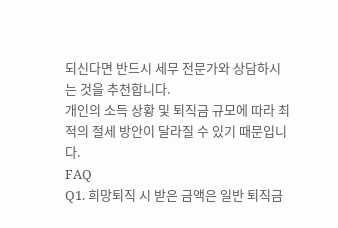되신다면 반드시 세무 전문가와 상담하시는 것을 추천합니다.
개인의 소득 상황 및 퇴직금 규모에 따라 최적의 절세 방안이 달라질 수 있기 때문입니다.
FAQ
Q1. 희망퇴직 시 받은 금액은 일반 퇴직금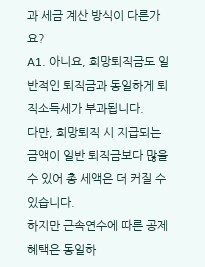과 세금 계산 방식이 다른가요?
A1. 아니요, 희망퇴직금도 일반적인 퇴직금과 동일하게 퇴직소득세가 부과됩니다.
다만, 희망퇴직 시 지급되는 금액이 일반 퇴직금보다 많을 수 있어 총 세액은 더 커질 수 있습니다.
하지만 근속연수에 따른 공제 혜택은 동일하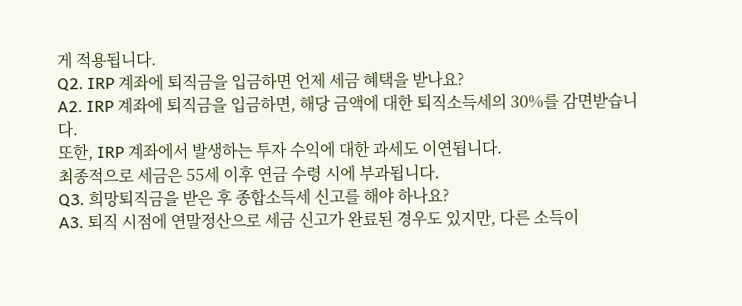게 적용됩니다.
Q2. IRP 계좌에 퇴직금을 입금하면 언제 세금 혜택을 받나요?
A2. IRP 계좌에 퇴직금을 입금하면, 해당 금액에 대한 퇴직소득세의 30%를 감면받습니다.
또한, IRP 계좌에서 발생하는 투자 수익에 대한 과세도 이연됩니다.
최종적으로 세금은 55세 이후 연금 수령 시에 부과됩니다.
Q3. 희망퇴직금을 받은 후 종합소득세 신고를 해야 하나요?
A3. 퇴직 시점에 연말정산으로 세금 신고가 완료된 경우도 있지만, 다른 소득이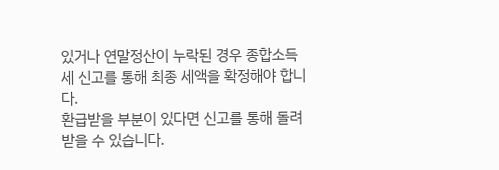있거나 연말정산이 누락된 경우 종합소득세 신고를 통해 최종 세액을 확정해야 합니다.
환급받을 부분이 있다면 신고를 통해 돌려받을 수 있습니다.